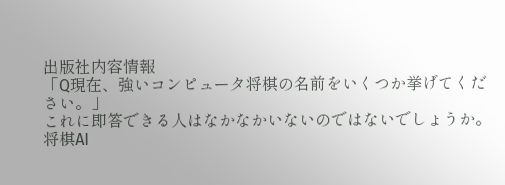出版社内容情報
「Q現在、強いコンピュータ将棋の名前をいくつか挙げてください。」
これに即答できる人はなかなかいないのではないでしょうか。
将棋AI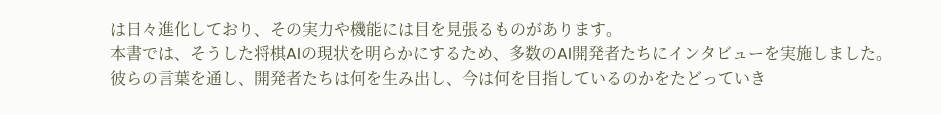は日々進化しており、その実力や機能には目を見張るものがあります。
本書では、そうした将棋AIの現状を明らかにするため、多数のAI開発者たちにインタビューを実施しました。
彼らの言葉を通し、開発者たちは何を生み出し、今は何を目指しているのかをたどっていき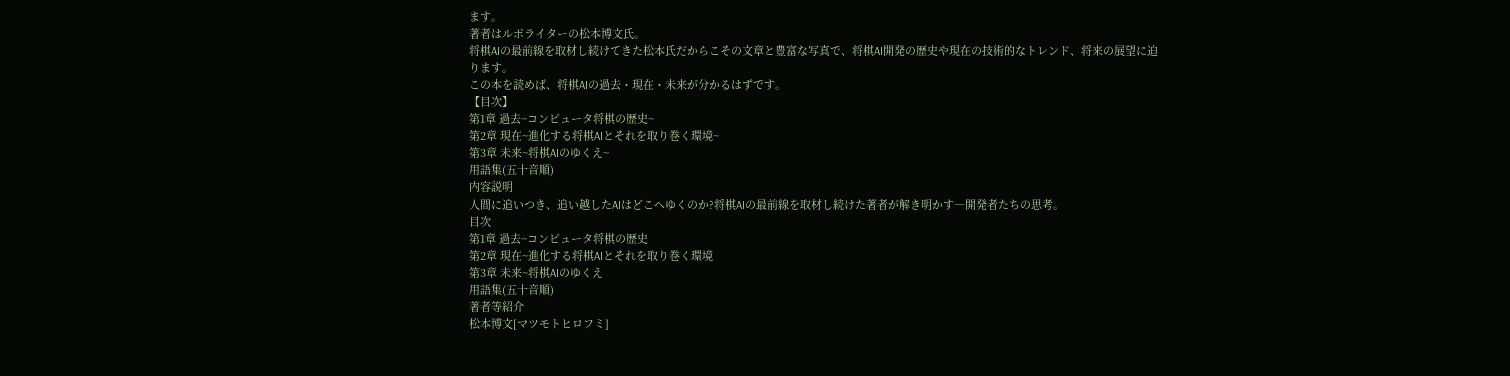ます。
著者はルポライターの松本博文氏。
将棋AIの最前線を取材し続けてきた松本氏だからこその文章と豊富な写真で、将棋AI開発の歴史や現在の技術的なトレンド、将来の展望に迫ります。
この本を読めば、将棋AIの過去・現在・未来が分かるはずです。
【目次】
第1章 過去~コンピュータ将棋の歴史~
第2章 現在~進化する将棋AIとそれを取り巻く環境~
第3章 未来~将棋AIのゆくえ~
用語集(五十音順)
内容説明
人間に追いつき、追い越したAIはどこへゆくのか?将棋AIの最前線を取材し続けた著者が解き明かす―開発者たちの思考。
目次
第1章 過去~コンピュータ将棋の歴史
第2章 現在~進化する将棋AIとそれを取り巻く環境
第3章 未来~将棋AIのゆくえ
用語集(五十音順)
著者等紹介
松本博文[マツモトヒロフミ]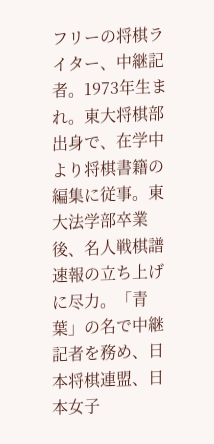フリーの将棋ライター、中継記者。1973年生まれ。東大将棋部出身で、在学中より将棋書籍の編集に従事。東大法学部卒業後、名人戦棋譜速報の立ち上げに尽力。「青葉」の名で中継記者を務め、日本将棋連盟、日本女子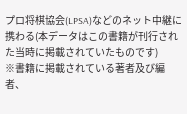プロ将棋協会(LPSA)などのネット中継に携わる(本データはこの書籍が刊行された当時に掲載されていたものです)
※書籍に掲載されている著者及び編者、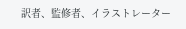訳者、監修者、イラストレーター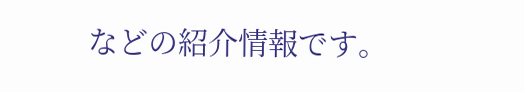などの紹介情報です。